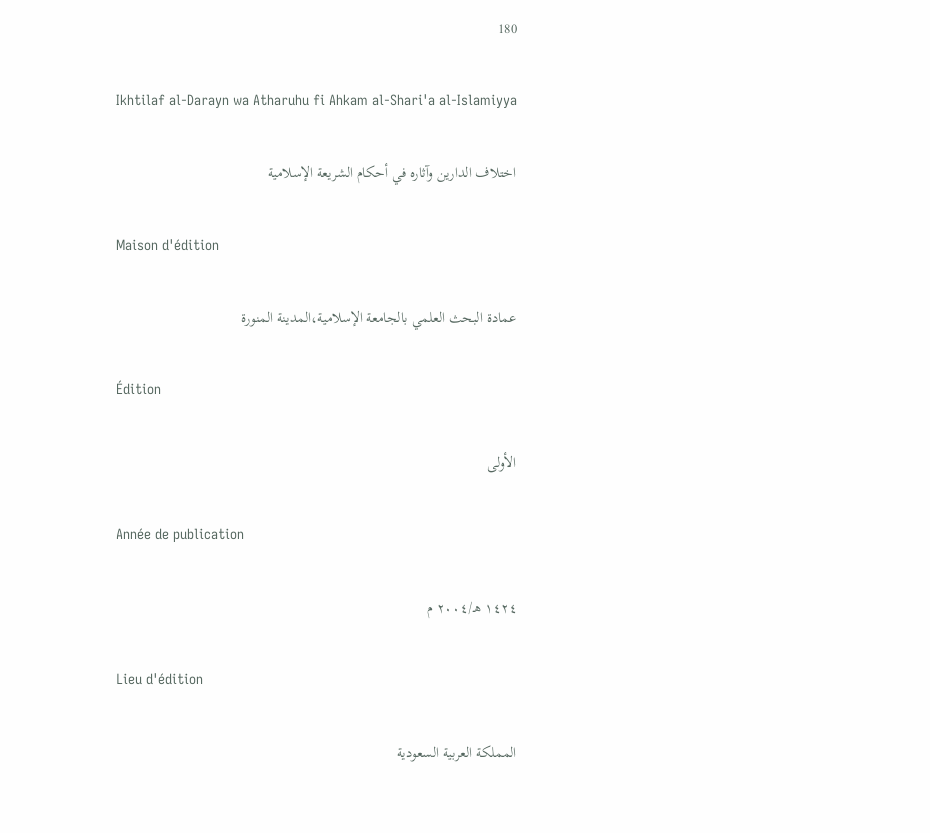180

Ikhtilaf al-Darayn wa Atharuhu fi Ahkam al-Shari'a al-Islamiyya

اختلاف الدارين وآثاره في أحكام الشريعة الإسلامية

Maison d'édition

عمادة البحث العلمي بالجامعة الإسلامية،المدينة المنورة

Édition

الأولى

Année de publication

١٤٢٤ هـ/٢٠٠٤ م

Lieu d'édition

المملكة العربية السعودية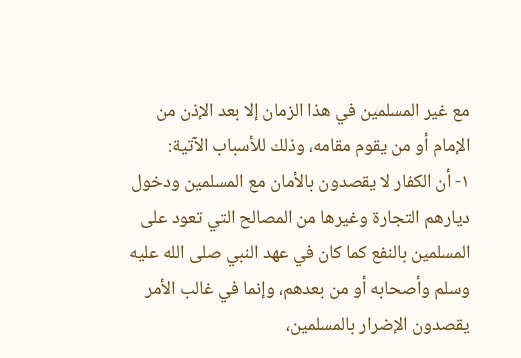مع غير المسلمين في هذا الزمان إلا بعد الإذن من الإمام أو من يقوم مقامه، وذلك للأسباب الآتية:
١- أن الكفار لا يقصدون بالأمان مع المسلمين ودخول ديارهم التجارة وغيرها من المصالح التي تعود على المسلمين بالنفع كما كان في عهد النبي صلى الله عليه وسلم وأصحابه أو من بعدهم، وإنما في غالب الأمر يقصدون الإضرار بالمسلمين،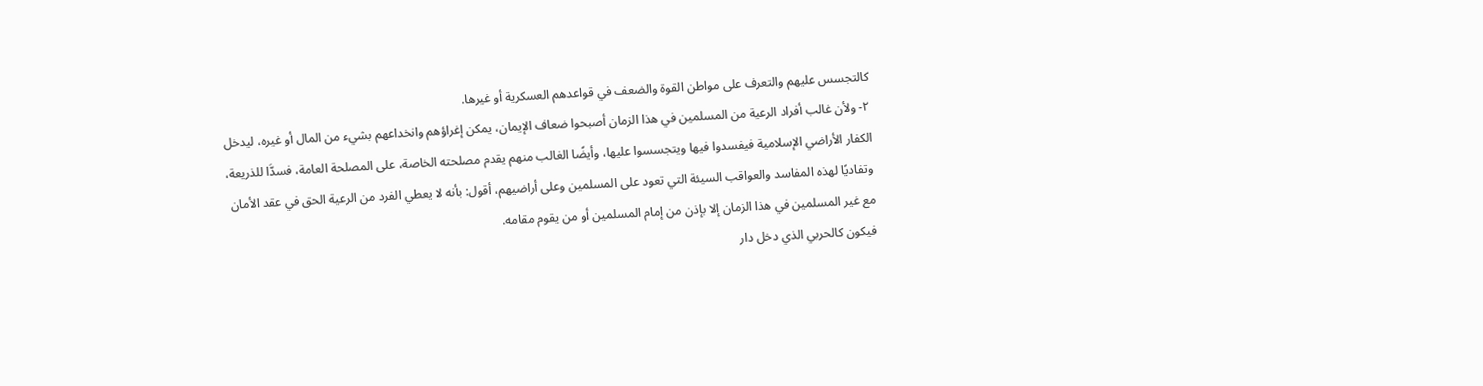كالتجسس عليهم والتعرف على مواطن القوة والضعف في قواعدهم العسكرية أو غيرها.
٢- ولأن غالب أفراد الرعية من المسلمين في هذا الزمان أصبحوا ضعاف الإيمان، يمكن إغراؤهم وانخداعهم بشيء من المال أو غيره، ليدخل الكفار الأراضي الإسلامية فيفسدوا فيها ويتجسسوا عليها، وأيضًا الغالب منهم يقدم مصلحته الخاصة، على المصلحة العامة، فسدَّا للذريعة، وتفاديًا لهذه المفاسد والعواقب السيئة التي تعود على المسلمين وعلى أراضيهم، أقول: بأنه لا يعطي الفرد من الرعية الحق في عقد الأمان مع غير المسلمين في هذا الزمان إلا بإذن من إمام المسلمين أو من يقوم مقامه.
فيكون كالحربي الذي دخل دار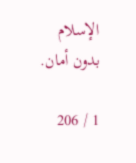الإسلام بدون أمان.

1 / 206